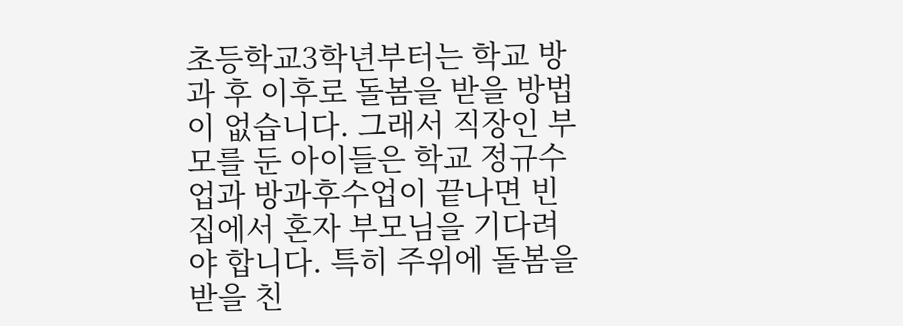초등학교3학년부터는 학교 방과 후 이후로 돌봄을 받을 방법이 없습니다. 그래서 직장인 부모를 둔 아이들은 학교 정규수업과 방과후수업이 끝나면 빈집에서 혼자 부모님을 기다려야 합니다. 특히 주위에 돌봄을 받을 친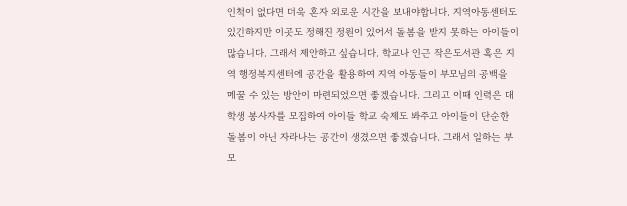인척이 없다면 더욱 혼자 외로운 시간을 보내야합니다. 지역아동센터도 있긴하지만 이곳도 정해진 정원이 있어서 돌봄을 받지 못하는 아이들이 많습니다. 그래서 제안하고 싶습니다. 학교나 인근 작은도서관 혹은 지역 행정복지센터에 공간을 활용하여 지역 아동들이 부모님의 공백을 메꿀 수 있는 방안이 마련되었으면 좋겠습니다. 그리고 이때 인력은 대학생 봉사자를 모집하여 아이들 학교 숙제도 봐주고 아이들이 단순한 돌봄이 아닌 자라나는 공간이 생겼으면 좋겠습니다. 그래서 일하는 부모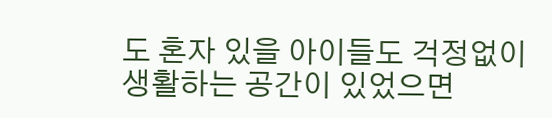도 혼자 있을 아이들도 걱정없이 생활하는 공간이 있었으면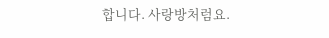합니다. 사랑방처럼요.